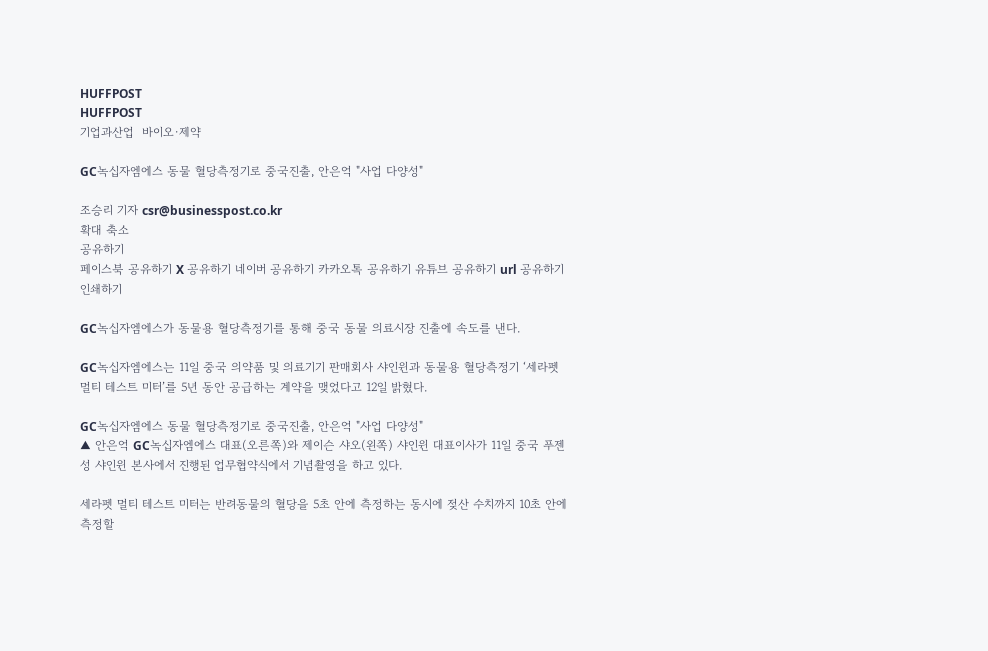HUFFPOST
HUFFPOST
기업과산업  바이오·제약

GC녹십자엠에스 동물 혈당측정기로 중국진출, 안은억 "사업 다양성"

조승리 기자 csr@businesspost.co.kr
확대 축소
공유하기
페이스북 공유하기 X 공유하기 네이버 공유하기 카카오톡 공유하기 유튜브 공유하기 url 공유하기 인쇄하기

GC녹십자엠에스가 동물용 혈당측정기를 통해 중국 동물 의료시장 진출에 속도를 낸다.

GC녹십자엠에스는 11일 중국 의약품 및 의료기기 판매회사 샤인윈과 동물용 혈당측정기 ‘세라펫 멀티 테스트 미터’를 5년 동안 공급하는 계약을 맺었다고 12일 밝혔다.

GC녹십자엠에스 동물 혈당측정기로 중국진출, 안은억 "사업 다양성"
▲ 안은억 GC녹십자엠에스 대표(오른쪽)와 제이슨 샤오(왼쪽) 샤인윈 대표이사가 11일 중국 푸젠성 샤인윈 본사에서 진행된 업무협약식에서 기념촬영을 하고 있다.

세라펫 멀티 테스트 미터는 반려동물의 혈당을 5초 안에 측정하는 동시에 젖산 수치까지 10초 안에 측정할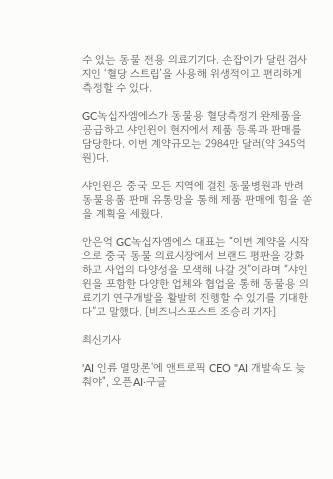수 있는 동물 전용 의료기기다. 손잡이가 달린 검사지인 ‘혈당 스트립’을 사용해 위생적이고 편리하게 측정할 수 있다.

GC녹십자엠에스가 동물용 혈당측정기 완제품을 공급하고 샤인윈이 현지에서 제품 등록과 판매를 담당한다. 이번 계약규모는 2984만 달러(약 345억 원)다.

샤인윈은 중국 모든 지역에 걸친 동물병원과 반려동물용품 판매 유통망을 통해 제품 판매에 힘을 쏟을 계획을 세웠다.

안은억 GC녹십자엠에스 대표는 “이번 계약을 시작으로 중국 동물 의료시장에서 브랜드 평판을 강화하고 사업의 다양성을 모색해 나갈 것”이라며 “샤인윈을 포함한 다양한 업체와 협업을 통해 동물용 의료기기 연구개발을 활발히 진행할 수 있기를 기대한다”고 말했다. [비즈니스포스트 조승리 기자]

최신기사

'AI 인류 멸망론'에 앤트로픽 CEO "AI 개발속도 늦춰야", 오픈AI·구글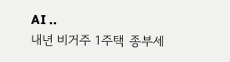AI ..
내년 비거주 1주택 종부세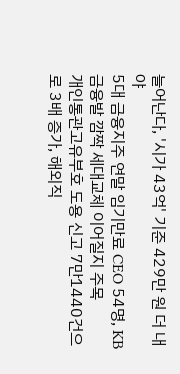늘어난다, '시가 43억' 기준 429만 원 더 내야
5대 금융지주 연말 임기만료 CEO 54명, KB금융발 깜짝 세대교체 이어질지 주목
개인통관고유부호 도용 신고 7만1440건으로 3배 증가, 해외직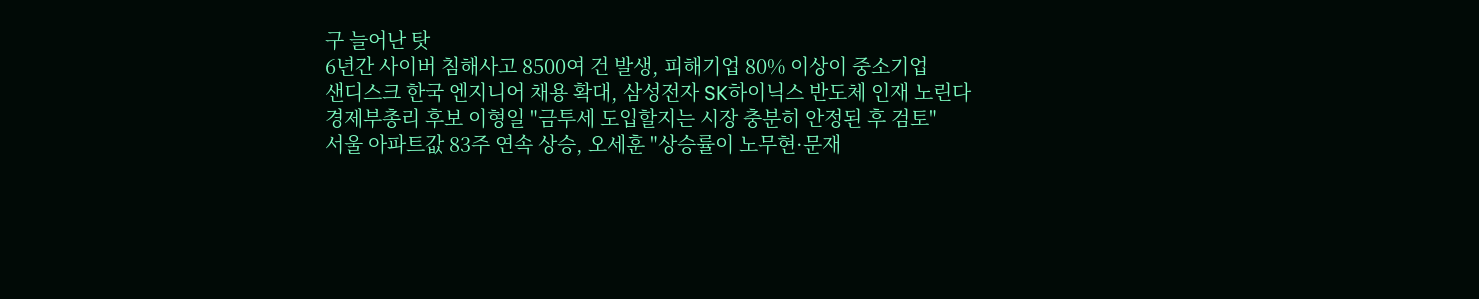구 늘어난 탓
6년간 사이버 침해사고 8500여 건 발생, 피해기업 80% 이상이 중소기업
샌디스크 한국 엔지니어 채용 확대, 삼성전자 SK하이닉스 반도체 인재 노린다
경제부총리 후보 이형일 "금투세 도입할지는 시장 충분히 안정된 후 검토"
서울 아파트값 83주 연속 상승, 오세훈 "상승률이 노무현·문재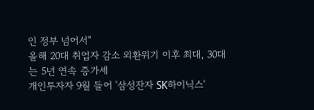인 정부 넘어서"
올해 20대 취업자 감소 외환위기 이후 최대, 30대는 5년 연속 증가세
개인투자자 9월 들어 '삼성잔자 SK하이닉스'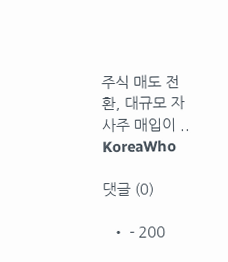주식 매도 전환, 대규모 자사주 매입이 ..
KoreaWho

댓글 (0)

  • - 200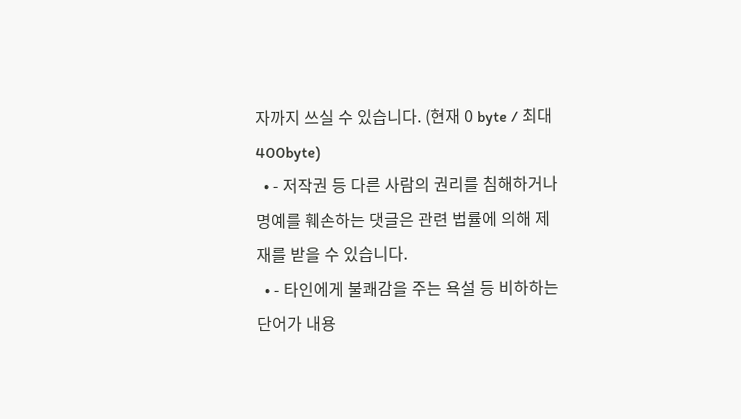자까지 쓰실 수 있습니다. (현재 0 byte / 최대 400byte)
  • - 저작권 등 다른 사람의 권리를 침해하거나 명예를 훼손하는 댓글은 관련 법률에 의해 제재를 받을 수 있습니다.
  • - 타인에게 불쾌감을 주는 욕설 등 비하하는 단어가 내용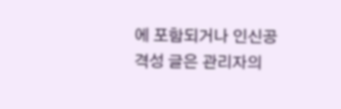에 포함되거나 인신공격성 글은 관리자의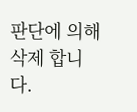판단에 의해 삭제 합니다.